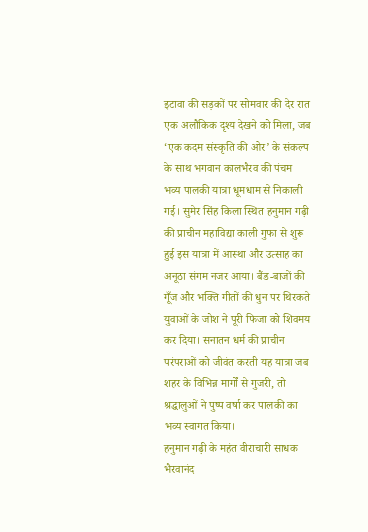इटावा की सड़कों पर सोमवार की देर रात एक अलौकिक दृश्य देखने को मिला, जब ‘एक कदम संस्कृति की ओर’ के संकल्प के साथ भगवान कालभैरव की पंचम भव्य पालकी यात्रा धूमधाम से निकाली गई। सुमेर सिंह किला स्थित हनुमान गढ़ी की प्राचीन महाविद्या काली गुफा से शुरू हुई इस यात्रा में आस्था और उत्साह का अनूठा संगम नजर आया। बैंड-बाजों की गूँज और भक्ति गीतों की धुन पर थिरकते युवाओं के जोश ने पूरी फिजा को शिवमय कर दिया। सनातन धर्म की प्राचीन परंपराओं को जीवंत करती यह यात्रा जब शहर के विभिन्न मार्गों से गुजरी, तो श्रद्धालुओं ने पुष्प वर्षा कर पालकी का भव्य स्वागत किया।
हनुमान गढ़ी के महंत वीराचारी साधक भैरवानंद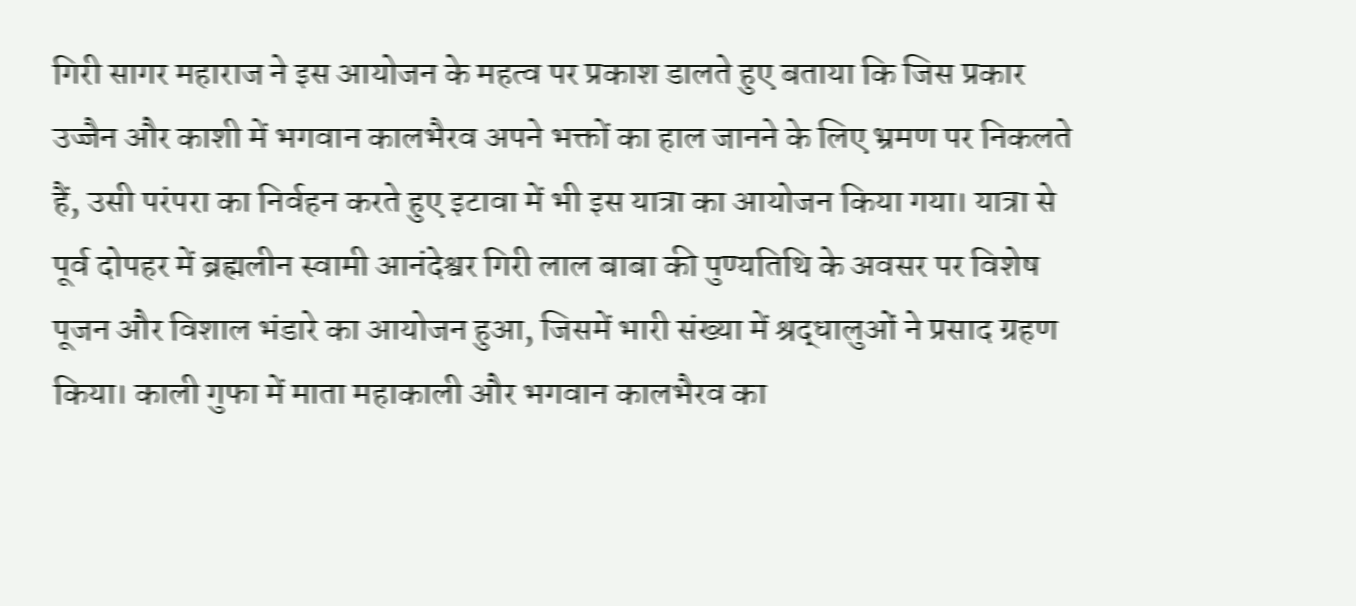गिरी सागर महाराज ने इस आयोजन के महत्व पर प्रकाश डालते हुए बताया कि जिस प्रकार उज्जैन और काशी में भगवान कालभैरव अपने भक्तों का हाल जानने के लिए भ्रमण पर निकलते हैं, उसी परंपरा का निर्वहन करते हुए इटावा में भी इस यात्रा का आयोजन किया गया। यात्रा से पूर्व दोपहर में ब्रह्मलीन स्वामी आनंदेश्वर गिरी लाल बाबा की पुण्यतिथि के अवसर पर विशेष पूजन और विशाल भंडारे का आयोजन हुआ, जिसमें भारी संख्या में श्रद्धालुओं ने प्रसाद ग्रहण किया। काली गुफा में माता महाकाली और भगवान कालभैरव का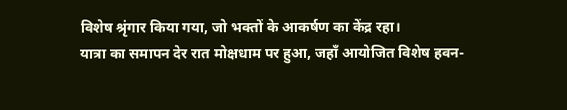विशेष श्रृंगार किया गया, जो भक्तों के आकर्षण का केंद्र रहा।
यात्रा का समापन देर रात मोक्षधाम पर हुआ, जहाँ आयोजित विशेष हवन-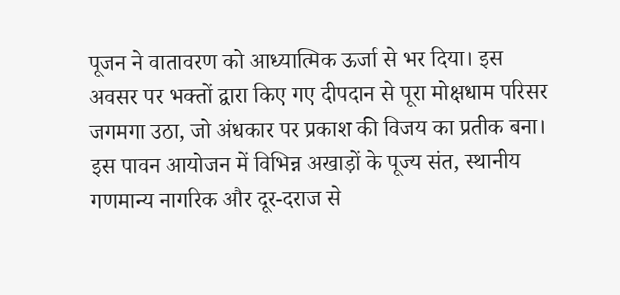पूजन ने वातावरण को आध्यात्मिक ऊर्जा से भर दिया। इस अवसर पर भक्तों द्वारा किए गए दीपदान से पूरा मोक्षधाम परिसर जगमगा उठा, जो अंधकार पर प्रकाश की विजय का प्रतीक बना। इस पावन आयोजन में विभिन्न अखाड़ों के पूज्य संत, स्थानीय गणमान्य नागरिक और दूर-दराज से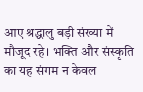आए श्रद्धालु बड़ी संख्या में मौजूद रहे। भक्ति और संस्कृति का यह संगम न केवल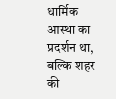धार्मिक आस्था का प्रदर्शन था, बल्कि शहर की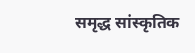समृद्ध सांस्कृतिक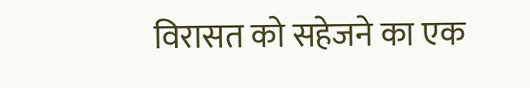विरासत को सहेजने का एक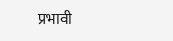प्रभावी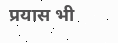प्रयास भी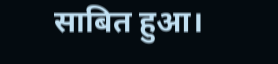साबित हुआ।